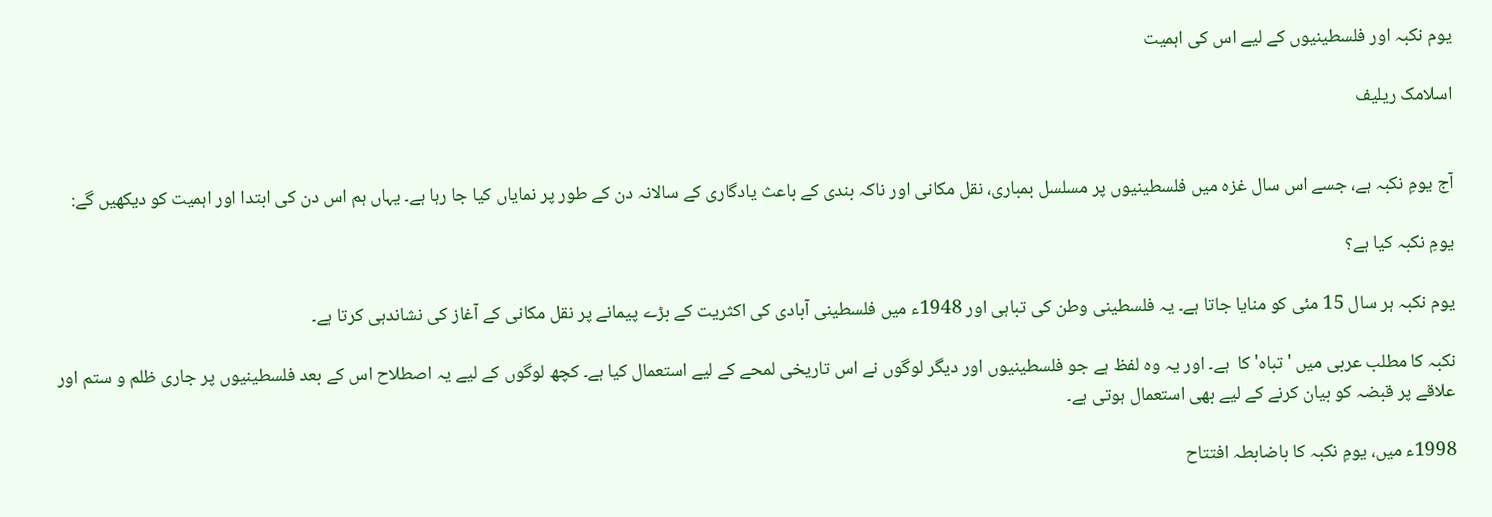یوم نکبہ اور فلسطینیوں کے لیے اس کی اہمیت

اسلامک ریلیف


آج یومِ نکبہ ہے، جسے اس سال غزہ میں فلسطینیوں پر مسلسل بمباری، نقل مکانی اور ناکہ بندی کے باعث یادگاری کے سالانہ دن کے طور پر نمایاں کیا جا رہا ہے۔ یہاں ہم اس دن کی ابتدا اور اہمیت کو دیکھیں گے:

یومِ نکبہ کیا ہے؟

یوم نکبہ ہر سال 15 مئی کو منایا جاتا ہے۔ یہ فلسطینی وطن کی تباہی اور 1948ء میں فلسطینی آبادی کی اکثریت کے بڑے پیمانے پر نقل مکانی کے آغاز کی نشاندہی کرتا ہے۔

نکبہ کا مطلب عربی میں 'تباہ' کا  ہے۔ اور یہ وہ لفظ ہے جو فلسطینیوں اور دیگر لوگوں نے اس تاریخی لمحے کے لیے استعمال کیا ہے۔ کچھ لوگوں کے لیے یہ اصطلاح اس کے بعد فلسطینیوں پر جاری ظلم و ستم اور علاقے پر قبضہ کو بیان کرنے کے لیے بھی استعمال ہوتی ہے۔

1998ء میں، یومِ نکبہ کا باضابطہ افتتاح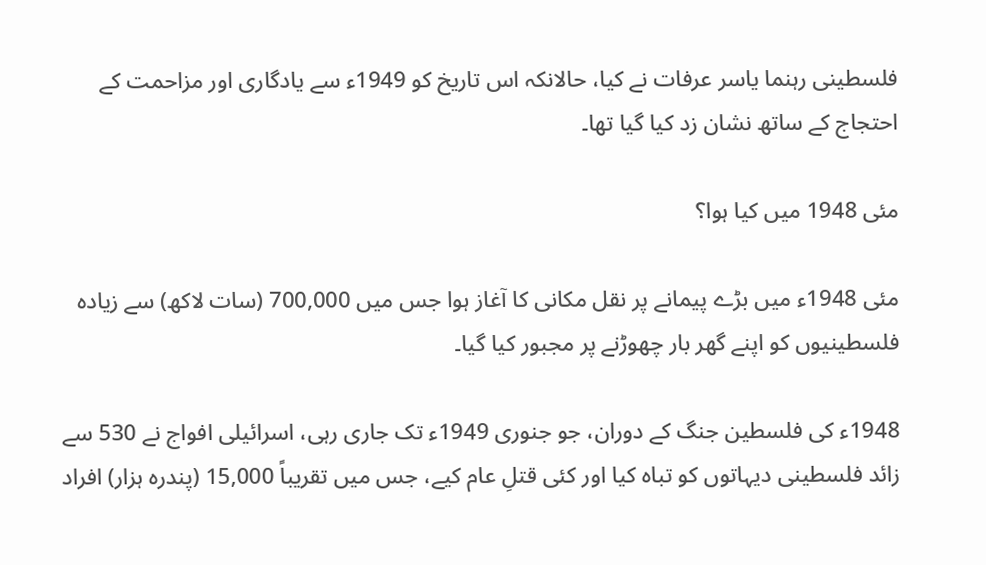فلسطینی رہنما یاسر عرفات نے کیا، حالانکہ اس تاریخ کو 1949ء سے یادگاری اور مزاحمت کے احتجاج کے ساتھ نشان زد کیا گیا تھا۔

مئی 1948 میں کیا ہوا؟

مئی 1948ء میں بڑے پیمانے پر نقل مکانی کا آغاز ہوا جس میں 700,000 (سات لاکھ) سے زیادہ فلسطینیوں کو اپنے گھر بار چھوڑنے پر مجبور کیا گیا۔

1948ء کی فلسطین جنگ کے دوران، جو جنوری 1949ء تک جاری رہی، اسرائیلی افواج نے 530 سے زائد فلسطینی دیہاتوں کو تباہ کیا اور کئی قتلِ عام کیے، جس میں تقریباً 15,000 (پندرہ ہزار) افراد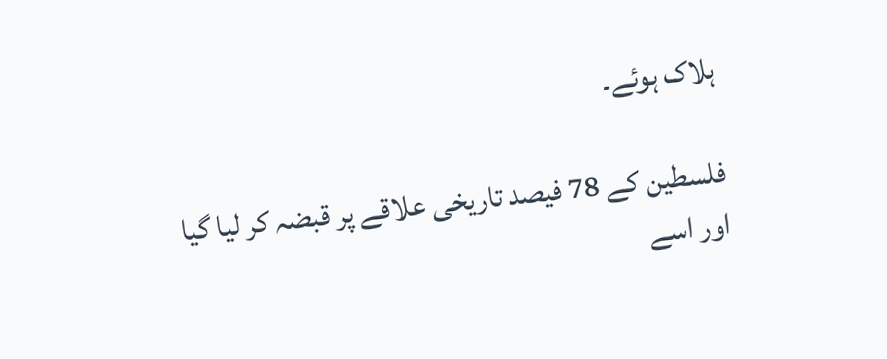ہلاک ہوئے۔

فلسطین کے 78 فیصد تاریخی علاقے پر قبضہ کر لیا گیا اور اسے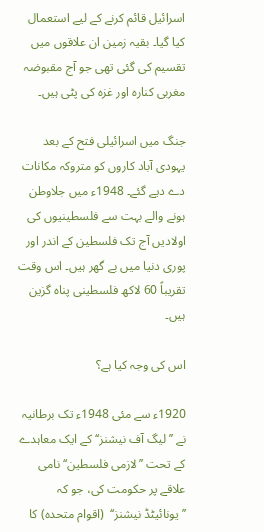اسرائیل قائم کرنے کے لیے استعمال کیا گیا۔ بقیہ زمین ان علاقوں میں تقسیم کی گئی تھی جو آج مقبوضہ مغربی کنارہ اور غزہ کی پٹی ہیں۔

جنگ میں اسرائیلی فتح کے بعد یہودی آباد کاروں کو متروکہ مکانات دے دیے گئے۔ 1948ء میں جلاوطن ہونے والے بہت سے فلسطینیوں کی اولادیں آج تک فلسطین کے اندر اور پوری دنیا میں بے گھر ہیں۔ اس وقت تقریباً 60 لاکھ فلسطینی پناہ گزین ہیں۔

اس کی وجہ کیا ہے؟

1920ء سے مئی 1948ء تک برطانیہ نے ’’لیگ آف نیشنز‘‘ کے ایک معاہدے کے تحت ’’لازمی فلسطین‘‘ نامی علاقے پر حکومت کی، جو کہ ’’یونائیٹڈ نیشنز‘‘  (اقوام متحدہ) کا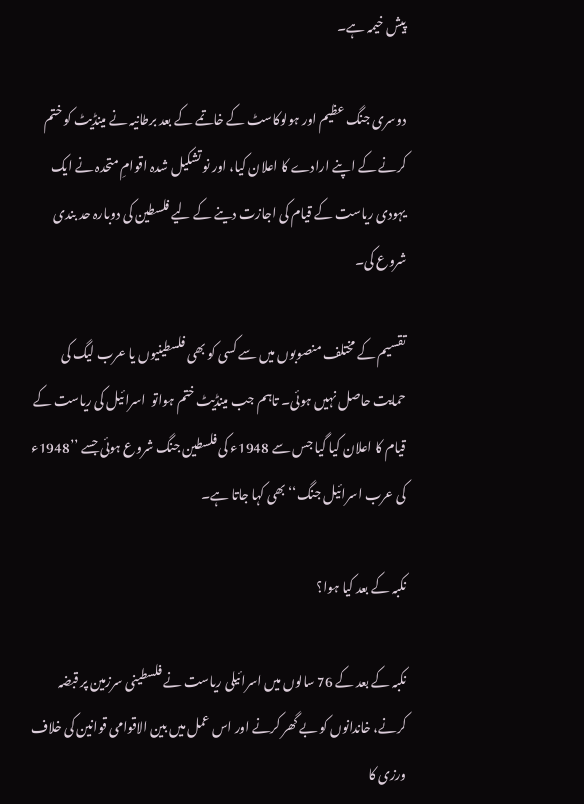پیش خیمہ ہے۔

دوسری جنگ عظیم اور ہولوکاسٹ کے خاتمے کے بعد برطانیہ نے مینڈیٹ کو ختم کرنے کے اپنے ارادے کا اعلان کیا، اور نو تشکیل شدہ اقوامِ متحدہ نے ایک یہودی ریاست کے قیام کی اجازت دینے کے لیے فلسطین کی دوبارہ حد بندی شروع کی۔

تقسیم کے مختلف منصوبوں میں سے کسی کو بھی فلسطینیوں یا عرب لیگ کی حمایت حاصل نہیں ہوئی۔ تاہم جب مینڈیٹ ختم ہواتو  اسرائیل کی ریاست کے قیام کا اعلان کیا گیا جس سے 1948ء کی فلسطین جنگ شروع ہوئی جسے ’’1948ء کی عرب اسرائیل جنگ‘‘ بھی کہا جاتا ہے۔

نکبہ کے بعد کیا ہوا؟

نکبہ کے بعد کے 76 سالوں میں اسرائیلی ریاست نے فلسطینی سرزمین پر قبضہ کرنے، خاندانوں کو بے گھر کرنے اور اس عمل میں بین الاقوامی قوانین کی خلاف ورزی کا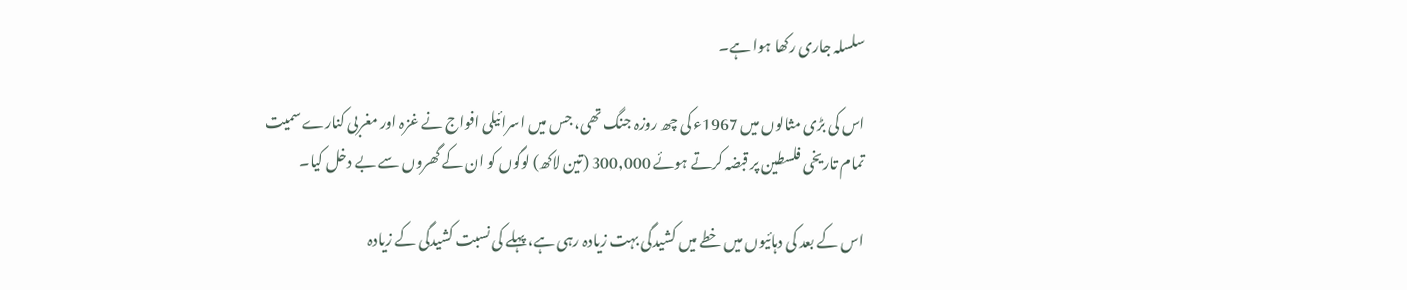سلسلہ جاری رکھا ہوا ہے۔

اس کی بڑی مثالوں میں 1967ء کی چھ روزہ جنگ تھی، جس میں اسرائیلی افواج نے غزہ اور مغربی کنارے سمیت تمام تاریخی فلسطین پر قبضہ کرتے ہوئے 300,000 (تین لاکھ) لوگوں کو ان کے گھروں سے بے دخل کیا۔

اس کے بعد کی دہائیوں میں خطے میں کشیدگی بہت زیادہ رہی ہے، پہلے کی نسبت کشیدگی کے زیادہ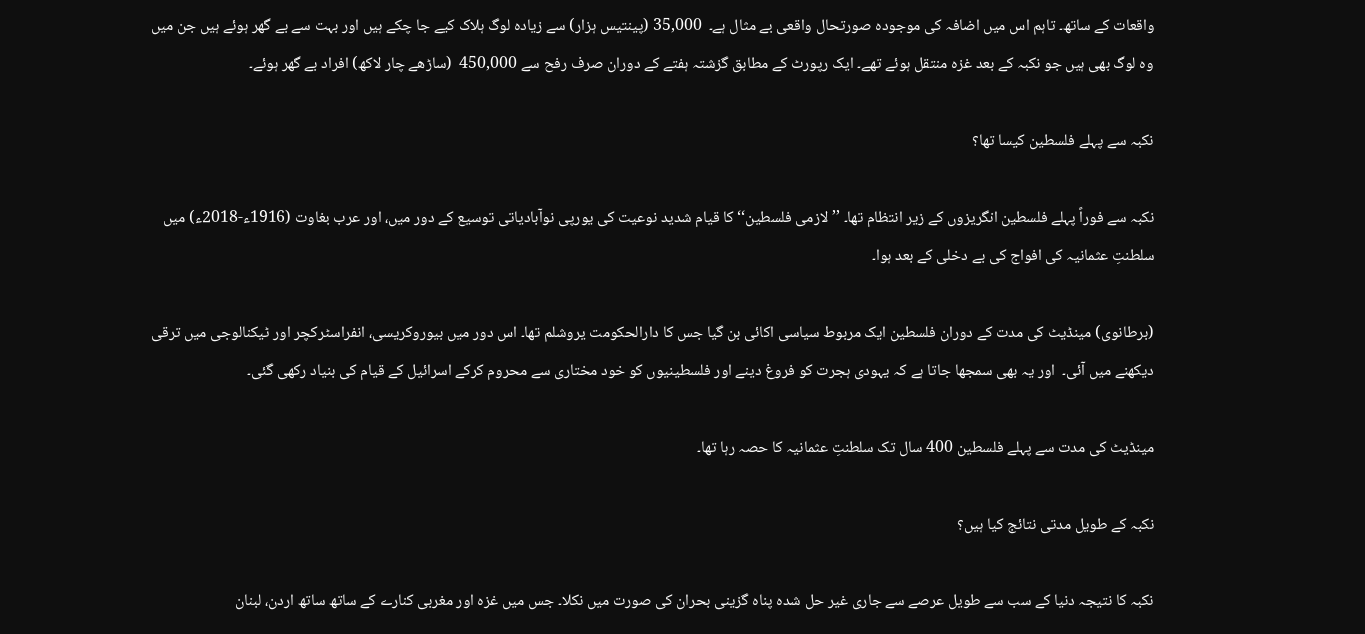واقعات کے ساتھ۔ تاہم اس میں اضافہ کی موجودہ صورتحال واقعی بے مثال ہے۔  35,000 (پینتیس ہزار) سے زیادہ لوگ ہلاک کیے جا چکے ہیں اور بہت سے بے گھر ہوئے ہیں جن میں وہ لوگ بھی ہیں جو نکبہ کے بعد غزہ منتقل ہوئے تھے۔ ایک رپورٹ کے مطابق گزشتہ ہفتے کے دوران صرف رفح سے 450,000  (ساڑھے چار لاکھ) افراد بے گھر ہوئے۔

نکبہ سے پہلے فلسطین کیسا تھا؟

نکبہ سے فوراً پہلے فلسطین انگریزوں کے زیر انتظام تھا۔ ’’لازمی فلسطین‘‘ کا قیام شدید نوعیت کی یورپی نوآبادیاتی توسیع کے دور میں، اور عرب بغاوت (1916ء-2018ء) میں سلطنتِ عثمانیہ کی افواج کی بے دخلی کے بعد ہوا۔

(برطانوی) مینڈیٹ کی مدت کے دوران فلسطین ایک مربوط سیاسی اکائی بن گیا جس کا دارالحکومت یروشلم تھا۔ اس دور میں بیوروکریسی، انفراسٹرکچر اور ٹیکنالوجی میں ترقی دیکھنے میں آئی۔  اور یہ بھی سمجھا جاتا ہے کہ یہودی ہجرت کو فروغ دینے اور فلسطینیوں کو خود مختاری سے محروم کرکے اسرائیل کے قیام کی بنیاد رکھی گئی۔

مینڈیٹ کی مدت سے پہلے فلسطین 400 سال تک سلطنتِ عثمانیہ کا حصہ رہا تھا۔

نکبہ کے طویل مدتی نتائج کیا ہیں؟

نکبہ کا نتیجہ دنیا کے سب سے طویل عرصے سے جاری غیر حل شدہ پناہ گزینی بحران کی صورت میں نکلا۔ جس میں غزہ اور مغربی کنارے کے ساتھ ساتھ اردن، لبنان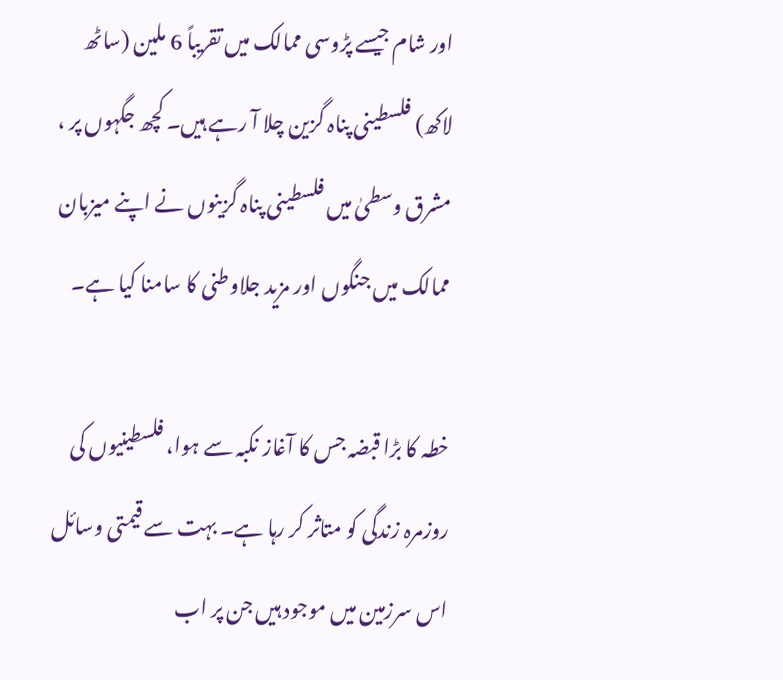اور شام جیسے پڑوسی ممالک میں تقریباً 6 ملین (ساٹھ لاکھ) فلسطینی پناہ گزین چلا آ رہے ہیں۔ کچھ جگہوں پر ، مشرق وسطیٰ میں فلسطینی پناہ گزینوں نے اپنے میزبان ممالک میں جنگوں اور مزید جلاوطنی کا سامنا کیا ہے۔

خطہ کا بڑا قبضہ جس کا آغاز نکبہ سے ہوا، فلسطینیوں کی روزمرہ زندگی کو متاثر کر رہا ہے۔ بہت سے قیمتی وسائل اس سرزمین میں موجود ہیں جن پر اب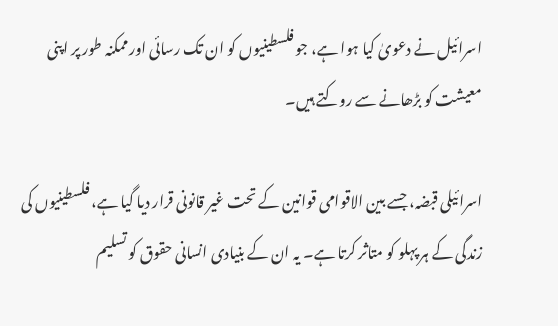اسرائیل نے دعویٰ کیا ہوا ہے، جو فلسطینیوں کو ان تک رسائی اور ممکنہ طور پر اپنی معیشت کو بڑھانے سے روکتے ہیں۔

اسرائیلی قبضہ، جسے بین الاقوامی قوانین کے تحت غیر قانونی قرار دیا گیا ہے، فلسطینیوں کی زندگی کے ہر پہلو کو متاثر کرتا ہے۔ یہ ان کے بنیادی انسانی حقوق کو تسلیم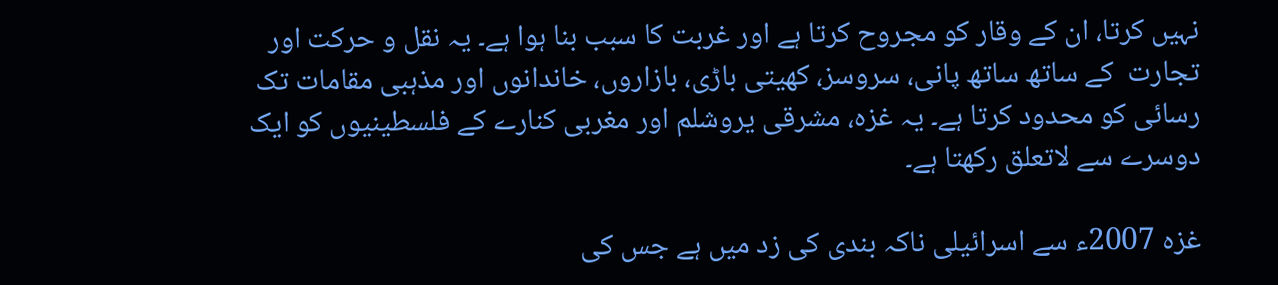نہیں کرتا، ان کے وقار کو مجروح کرتا ہے اور غربت کا سبب بنا ہوا ہے۔ یہ نقل و حرکت اور تجارت  کے ساتھ ساتھ پانی، سروسز، کھیتی باڑی، بازاروں، خاندانوں اور مذہبی مقامات تک رسائی کو محدود کرتا ہے۔ یہ غزہ، مشرقی یروشلم اور مغربی کنارے کے فلسطینیوں کو ایک دوسرے سے لاتعلق رکھتا ہے۔

غزہ 2007ء سے اسرائیلی ناکہ بندی کی زد میں ہے جس کی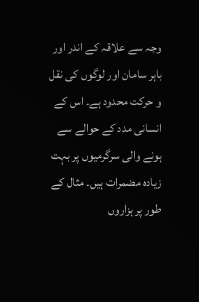وجہ سے علاقہ کے اندر اور باہر سامان اور لوگوں کی نقل و حرکت محدود ہے۔ اس کے انسانی مدد کے حوالے سے ہونے والی سرگرمیوں پر بہت زیادہ مضمرات ہیں۔ مثال کے طور پر ہزاروں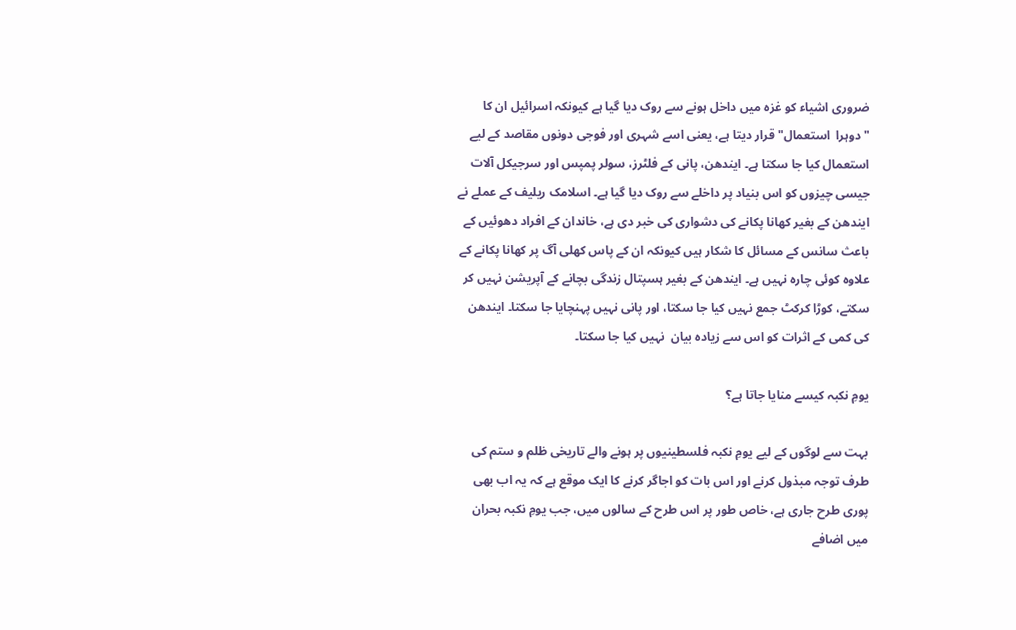ضروری اشیاء کو غزہ میں داخل ہونے سے روک دیا گیا ہے کیونکہ اسرائیل ان کا "دوہرا  استعمال" قرار دیتا ہے، یعنی اسے شہری اور فوجی دونوں مقاصد کے لیے استعمال کیا جا سکتا ہے۔ ایندھن، پانی کے فلٹرز، سولر پمپس اور سرجیکل آلات جیسی چیزوں کو اس بنیاد پر داخلے سے روک دیا گیا ہے۔ اسلامک ریلیف کے عملے نے ایندھن کے بغیر کھانا پکانے کی دشواری کی خبر دی ہے، خاندان کے افراد دھوئیں کے باعث سانس کے مسائل کا شکار ہیں کیونکہ ان کے پاس کھلی آگ پر کھانا پکانے کے علاوہ کوئی چارہ نہیں ہے۔ ایندھن کے بغیر ہسپتال زندگی بچانے کے آپریشن نہیں کر سکتے، کوڑا کرکٹ جمع نہیں کیا جا سکتا، اور پانی نہیں پہنچایا جا سکتا۔ ایندھن کی کمی کے اثرات کو اس سے زیادہ بیان  نہیں کیا جا سکتا۔

یومِ نکبہ کیسے منایا جاتا ہے؟

بہت سے لوگوں کے لیے یومِ نکبہ فلسطینیوں پر ہونے والے تاریخی ظلم و ستم کی طرف توجہ مبذول کرنے اور اس بات کو اجاگر کرنے کا ایک موقع ہے کہ یہ اب بھی پوری طرح جاری ہے، خاص طور پر اس طرح کے سالوں میں، جب یومِ نکبہ بحران میں اضافے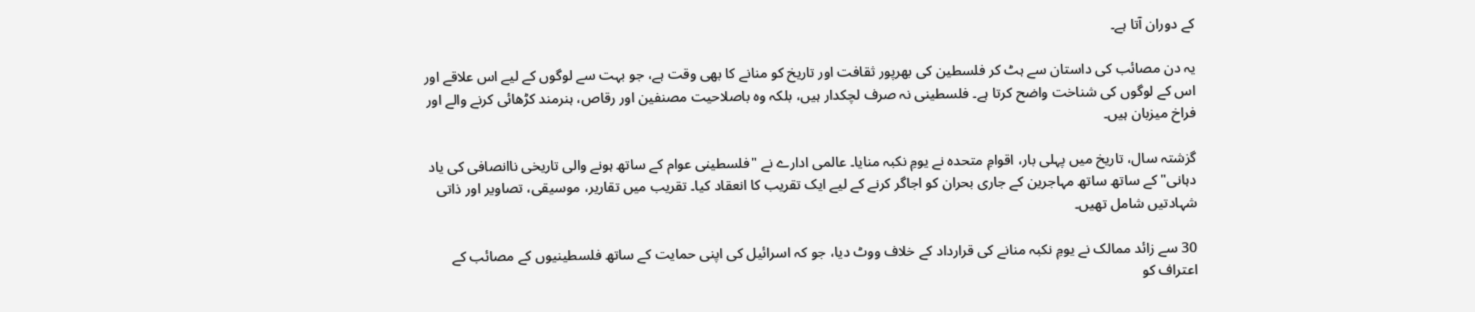کے دوران آتا ہے۔

یہ دن مصائب کی داستان سے ہٹ کر فلسطین کی بھرپور ثقافت اور تاریخ کو منانے کا بھی وقت ہے، جو بہت سے لوگوں کے لیے اس علاقے اور اس کے لوگوں کی شناخت واضح کرتا ہے۔ فلسطینی نہ صرف لچکدار ہیں، بلکہ وہ باصلاحیت مصنفین اور رقاص، ہنرمند کڑھائی کرنے والے اور فراخ میزبان ہیں۔

گزشتہ سال، تاریخ میں پہلی بار، اقوامِ متحدہ نے یومِ نکبہ منایا۔ عالمی ادارے نے "فلسطینی عوام کے ساتھ ہونے والی تاریخی ناانصافی کی یاد دہانی" کے ساتھ ساتھ مہاجرین کے جاری بحران کو اجاگر کرنے کے لیے ایک تقریب کا انعقاد کیا۔ تقریب میں تقاریر، موسیقی، تصاویر اور ذاتی شہادتیں شامل تھیں۔

30 سے زائد ممالک نے یومِ نکبہ منانے کی قرارداد کے خلاف ووٹ دیا، جو کہ اسرائیل کی اپنی حمایت کے ساتھ فلسطینیوں کے مصائب کے اعتراف کو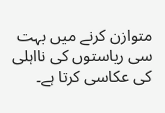متوازن کرنے میں بہت سی ریاستوں کی نااہلی کی عکاسی کرتا ہے۔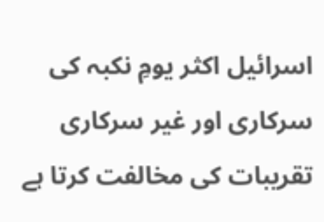اسرائیل اکثر یومِ نکبہ کی سرکاری اور غیر سرکاری تقریبات کی مخالفت کرتا ہے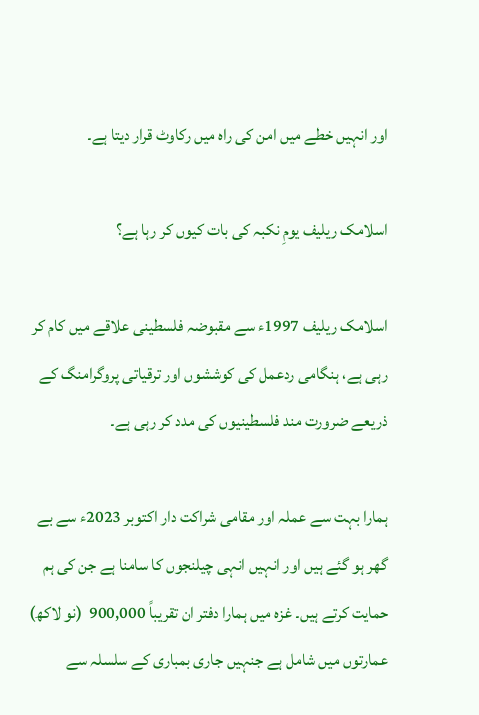اور انہیں خطے میں امن کی راہ میں رکاوٹ قرار دیتا ہے۔

اسلامک ریلیف یومِ نکبہ کی بات کیوں کر رہا ہے؟

اسلامک ریلیف 1997ء سے مقبوضہ فلسطینی علاقے میں کام کر رہی ہے، ہنگامی ردعمل کی کوششوں اور ترقیاتی پروگرامنگ کے ذریعے ضرورت مند فلسطینیوں کی مدد کر رہی ہے۔

ہمارا بہت سے عملہ اور مقامی شراکت دار اکتوبر 2023ء سے بے گھر ہو گئے ہیں اور انہیں انہی چیلنجوں کا سامنا ہے جن کی ہم حمایت کرتے ہیں۔ غزہ میں ہمارا دفتر ان تقریباً 900,000  (نو لاکھ) عمارتوں میں شامل ہے جنہیں جاری بمباری کے سلسلہ سے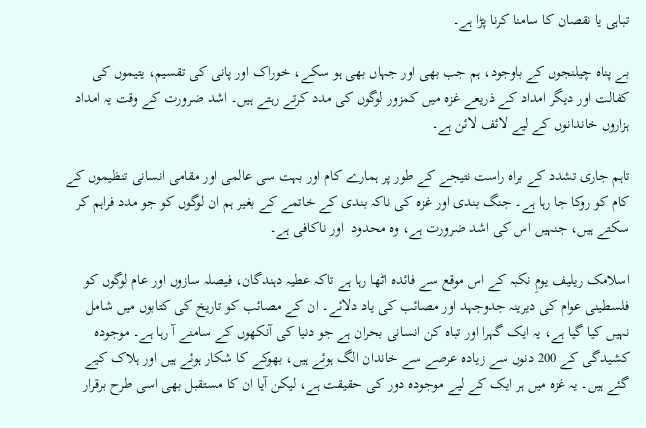تباہی یا نقصان کا سامنا کرنا پڑا ہے۔

بے پناہ چیلنجوں کے باوجود، ہم جب بھی اور جہاں بھی ہو سکے، خوراک اور پانی کی تقسیم، یتیموں کی کفالت اور دیگر امداد کے ذریعے غزہ میں کمزور لوگوں کی مدد کرتے رہتے ہیں۔ اشد ضرورت کے وقت یہ امداد ہزاروں خاندانوں کے لیے لائف لائن ہے۔

تاہم جاری تشدد کے براہ راست نتیجے کے طور پر ہمارے کام اور بہت سی عالمی اور مقامی انسانی تنظیموں کے کام کو روکا جا رہا ہے۔ جنگ بندی اور غزہ کی ناکہ بندی کے خاتمے کے بغیر ہم ان لوگوں کو جو مدد فراہم کر سکتے ہیں، جنہیں اس کی اشد ضرورت ہے، وہ محدود  اور ناکافی ہے۔

اسلامک ریلیف یومِ نکبہ کے اس موقع سے فائدہ اٹھا رہا ہے تاکہ عطیہ دہندگان، فیصلہ سازوں اور عام لوگوں کو فلسطینی عوام کی دیرینہ جدوجہد اور مصائب کی یاد دلائے۔ ان کے مصائب کو تاریخ کی کتابوں میں شامل نہیں کیا گیا ہے، یہ ایک گہرا اور تباہ کن انسانی بحران ہے جو دنیا کی آنکھوں کے سامنے آ رہا ہے۔ موجودہ کشیدگی کے 200 دنوں سے زیادہ عرصے سے خاندان الگ ہوئے ہیں، بھوکے کا شکار ہوئے ہیں اور ہلاک کیے گئے ہیں۔ یہ غزہ میں ہر ایک کے لیے موجودہ دور کی حقیقت ہے، لیکن آیا ان کا مستقبل بھی اسی طرح برقرار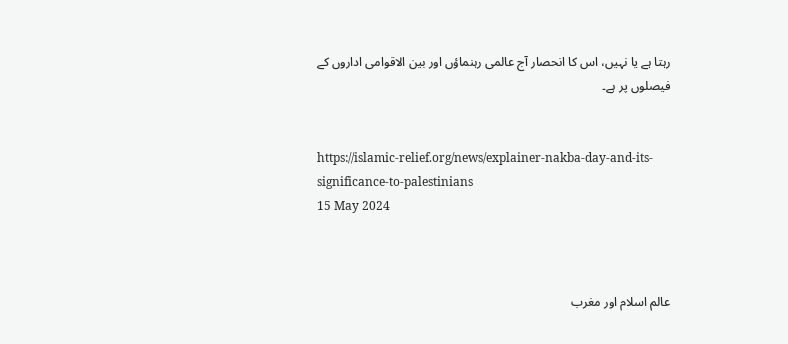رہتا ہے یا نہیں، اس کا انحصار آج عالمی رہنماؤں اور بین الاقوامی اداروں کے فیصلوں پر ہے۔


https://islamic-relief.org/news/explainer-nakba-day-and-its-significance-to-palestinians
15 May 2024



عالم اسلام اور مغرب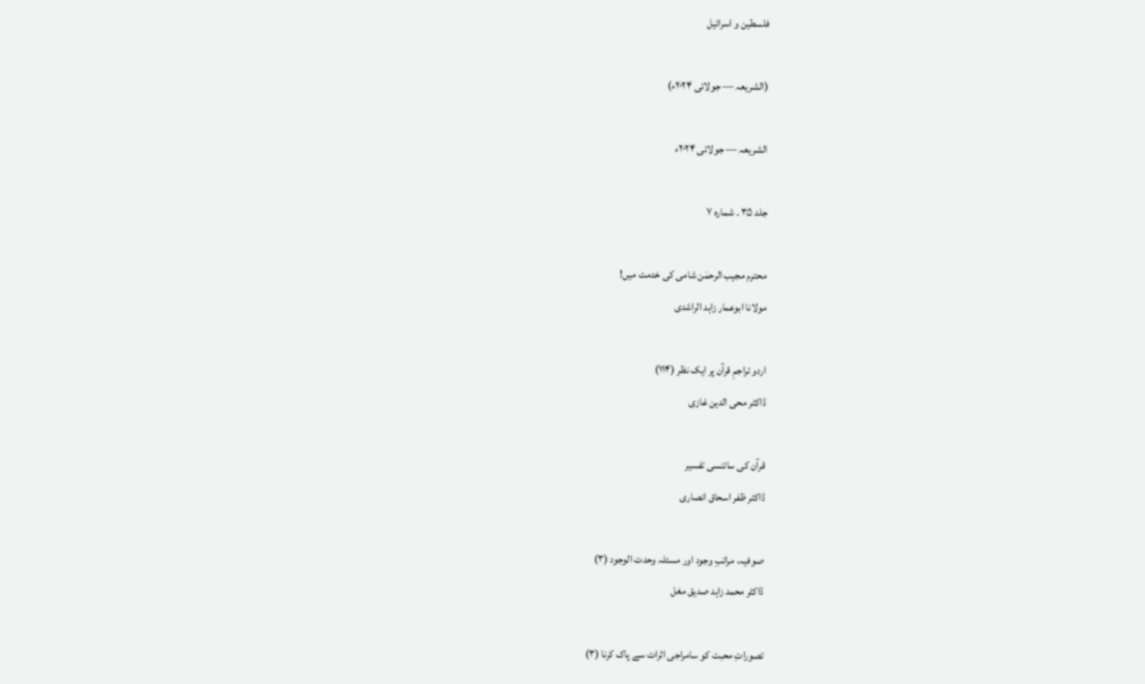فلسطین و اسرائیل

(الشریعہ — جولائی ۲۰۲۴ء)

الشریعہ — جولائی ۲۰۲۴ء

جلد ۳۵ ۔ شمارہ ۷

محترم مجیب الرحمٰن شامی کی خدمت میں!
مولانا ابوعمار زاہد الراشدی

اردو تراجمِ قرآن پر ایک نظر (۱۱۴)
ڈاکٹر محی الدین غازی

قرآن کی سائنسی تفسیر
ڈاکٹر ظفر اسحاق انصاری

صوفیہ، مراتبِ وجود اور مسئلہ وحدت الوجود (۳)
ڈاکٹر محمد زاہد صدیق مغل

تصوراتِ محبت کو سامراجی اثرات سے پاک کرنا (۳)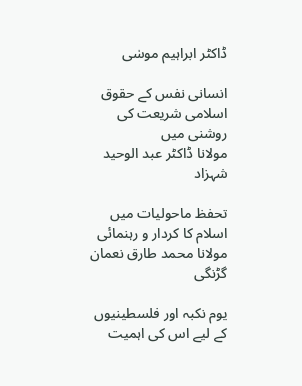ڈاکٹر ابراہیم موسٰی

انسانی نفس کے حقوق اسلامی شریعت کی روشنی میں
مولانا ڈاکٹر عبد الوحید شہزاد

تحفظ ماحولیات میں اسلام کا کردار و رہنمائی
مولانا محمد طارق نعمان گڑنگی

یوم نکبہ اور فلسطینیوں کے لیے اس کی اہمیت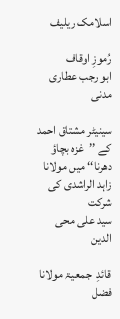اسلامک ریلیف

رُموزِ اوقاف
ابو رجب عطاری مدنی

سینیٹر مشتاق احمد کے ’’غزہ بچاؤ دھرنا‘‘ میں مولانا زاہد الراشدی کی شرکت
سید علی محی الدین

قائدِ  جمعیۃ مولانا فضل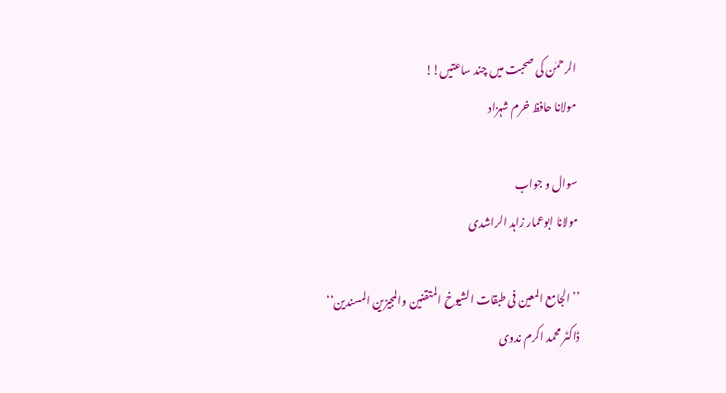الرحمٰن کی صحبت میں چند ساعتیں!!
مولانا حافظ خرم شہزاد

سوال و جواب
مولانا ابوعمار زاہد الراشدی

’’الجامع المعین فی طبقات الشیوخ المتقنین والمجیزین المسندین‘‘
ڈاکٹر محمد اکرم ندوی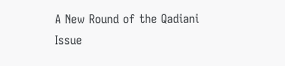A New Round of the Qadiani Issue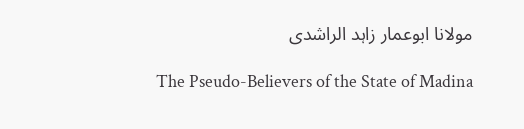مولانا ابوعمار زاہد الراشدی

The Pseudo-Believers of the State of Madina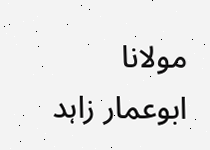مولانا ابوعمار زاہد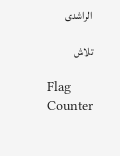الراشدی

تلاش

Flag Counter